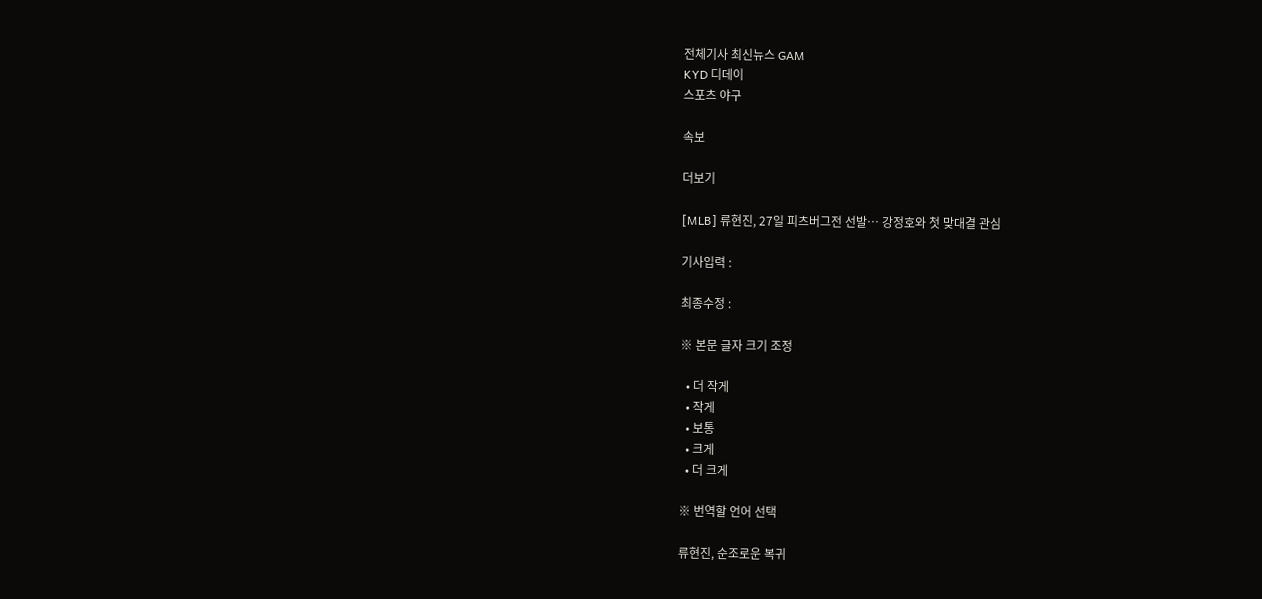전체기사 최신뉴스 GAM
KYD 디데이
스포츠 야구

속보

더보기

[MLB] 류현진, 27일 피츠버그전 선발… 강정호와 첫 맞대결 관심

기사입력 :

최종수정 :

※ 본문 글자 크기 조정

  • 더 작게
  • 작게
  • 보통
  • 크게
  • 더 크게

※ 번역할 언어 선택

류현진, 순조로운 복귀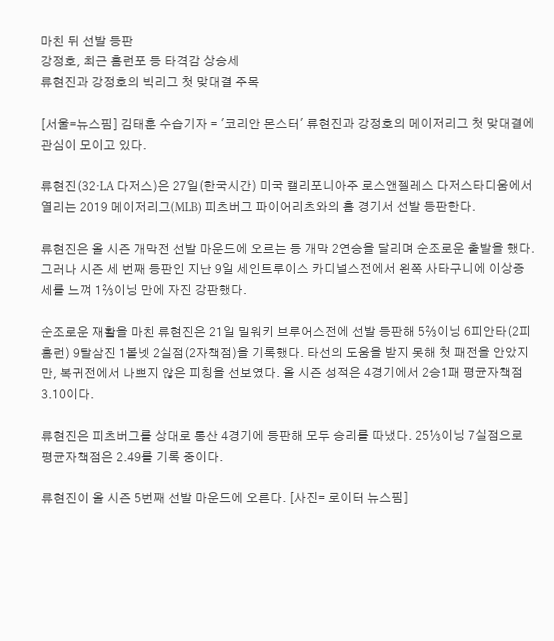마친 뒤 선발 등판
강정호, 최근 홈런포 등 타격감 상승세
류현진과 강정호의 빅리그 첫 맞대결 주목

[서울=뉴스핌] 김태훈 수습기자 = '코리안 몬스터' 류현진과 강정호의 메이저리그 첫 맞대결에 관심이 모이고 있다.

류현진(32·LA 다저스)은 27일(한국시간) 미국 캘리포니아주 로스앤젤레스 다저스타디움에서 열리는 2019 메이저리그(MLB) 피츠버그 파이어리츠와의 홈 경기서 선발 등판한다.

류현진은 올 시즌 개막전 선발 마운드에 오르는 등 개막 2연승을 달리며 순조로운 출발을 했다. 그러나 시즌 세 번째 등판인 지난 9일 세인트루이스 카디널스전에서 왼쪽 사타구니에 이상증세를 느껴 1⅔이닝 만에 자진 강판했다.

순조로운 재활을 마친 류현진은 21일 밀워키 브루어스전에 선발 등판해 5⅔이닝 6피안타(2피홈런) 9탈삼진 1볼넷 2실점(2자책점)을 기록했다. 타선의 도움을 받지 못해 첫 패전을 안았지만, 복귀전에서 나쁘지 않은 피칭을 선보였다. 올 시즌 성적은 4경기에서 2승1패 평균자책점 3.10이다.

류현진은 피츠버그를 상대로 통산 4경기에 등판해 모두 승리를 따냈다. 25⅓이닝 7실점으로 평균자책점은 2.49를 기록 중이다.

류현진이 올 시즌 5번째 선발 마운드에 오른다. [사진= 로이터 뉴스핌]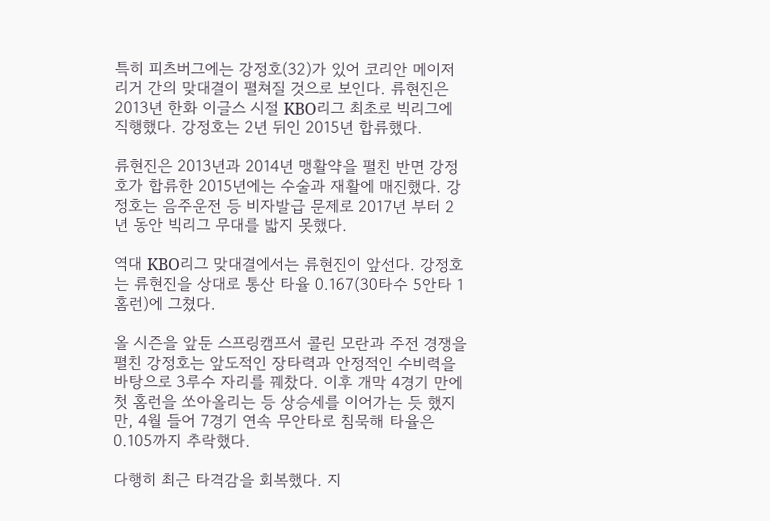특히 피츠버그에는 강정호(32)가 있어 코리안 메이저리거 간의 맞대결이 펼쳐질 것으로 보인다. 류현진은 2013년 한화 이글스 시절 KBO리그 최초로 빅리그에 직행했다. 강정호는 2년 뒤인 2015년 합류했다.

류현진은 2013년과 2014년 맹활약을 펼친 반면 강정호가 합류한 2015년에는 수술과 재활에 매진했다. 강정호는 음주운전 등 비자발급 문제로 2017년 부터 2년 동안 빅리그 무대를 밟지 못했다.

역대 KBO리그 맞대결에서는 류현진이 앞선다. 강정호는 류현진을 상대로 통산 타율 0.167(30타수 5안타 1홈런)에 그쳤다.

올 시즌을 앞둔 스프링캠프서 콜린 모란과 주전 경쟁을 펼친 강정호는 앞도적인 장타력과 안정적인 수비력을 바탕으로 3루수 자리를 꿰찼다. 이후 개막 4경기 만에 첫 홈런을 쏘아올리는 등 상승세를 이어가는 듯 했지만, 4월 들어 7경기 연속 무안타로 침묵해 타율은 0.105까지 추락했다.

다행히 최근 타격감을 회복했다. 지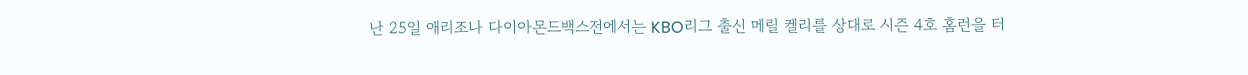난 25일 애리조나 다이아몬드백스전에서는 KBO리그 출신 메릴 켈리를 상대로 시즌 4호 홈런을 터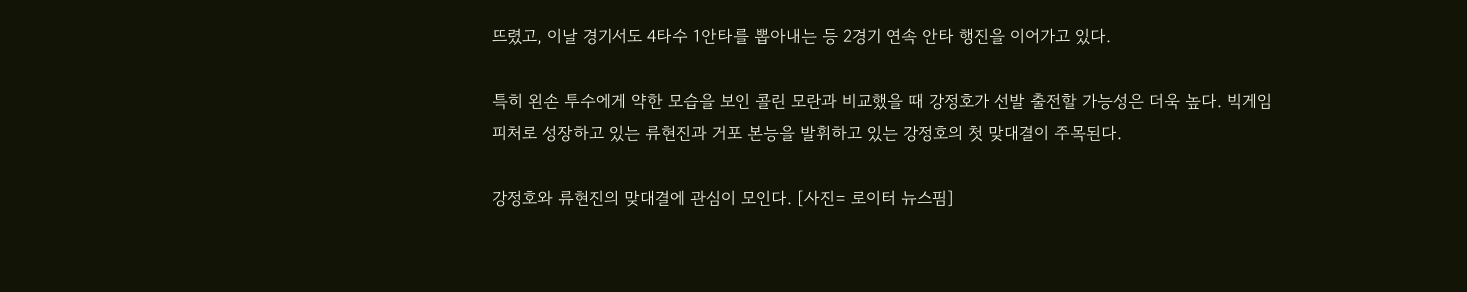뜨렸고, 이날 경기서도 4타수 1안타를 뽑아내는 등 2경기 연속 안타 행진을 이어가고 있다.

특히 왼손 투수에게 약한 모습을 보인 콜린 모란과 비교했을 때 강정호가 선발 출전할 가능성은 더욱 높다. 빅게임 피처로 성장하고 있는 류현진과 거포 본능을 발휘하고 있는 강정호의 첫 맞대결이 주목된다.

강정호와 류현진의 맞대결에 관심이 모인다. [사진= 로이터 뉴스핌]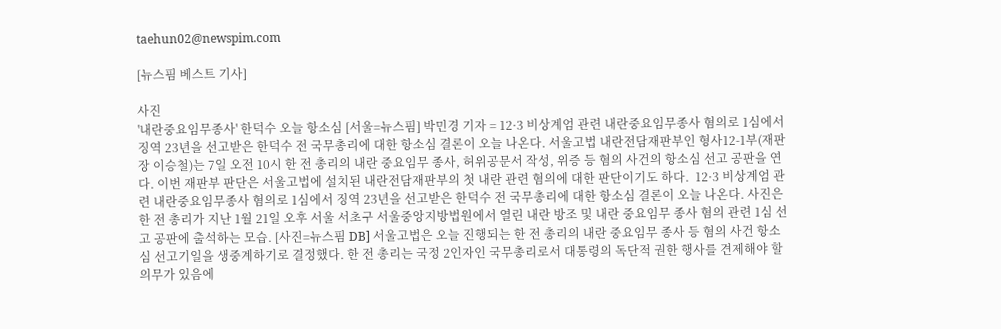taehun02@newspim.com

[뉴스핌 베스트 기사]

사진
'내란중요임무종사' 한덕수 오늘 항소심 [서울=뉴스핌] 박민경 기자 = 12·3 비상계엄 관련 내란중요임무종사 혐의로 1심에서 징역 23년을 선고받은 한덕수 전 국무총리에 대한 항소심 결론이 오늘 나온다. 서울고법 내란전담재판부인 형사12-1부(재판장 이승철)는 7일 오전 10시 한 전 총리의 내란 중요임무 종사, 허위공문서 작성, 위증 등 혐의 사건의 항소심 선고 공판을 연다. 이번 재판부 판단은 서울고법에 설치된 내란전담재판부의 첫 내란 관련 혐의에 대한 판단이기도 하다.  12·3 비상계엄 관련 내란중요임무종사 혐의로 1심에서 징역 23년을 선고받은 한덕수 전 국무총리에 대한 항소심 결론이 오늘 나온다. 사진은 한 전 총리가 지난 1월 21일 오후 서울 서초구 서울중앙지방법원에서 열린 내란 방조 및 내란 중요임무 종사 혐의 관련 1심 선고 공판에 출석하는 모습. [사진=뉴스핌 DB] 서울고법은 오늘 진행되는 한 전 총리의 내란 중요임무 종사 등 혐의 사건 항소심 선고기일을 생중계하기로 결정했다. 한 전 총리는 국정 2인자인 국무총리로서 대통령의 독단적 권한 행사를 견제해야 할 의무가 있음에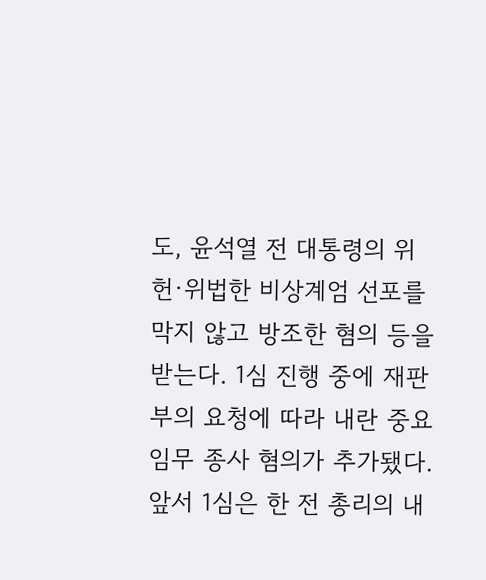도, 윤석열 전 대통령의 위헌·위법한 비상계엄 선포를 막지 않고 방조한 혐의 등을 받는다. 1심 진행 중에 재판부의 요청에 따라 내란 중요임무 종사 혐의가 추가됐다. 앞서 1심은 한 전 총리의 내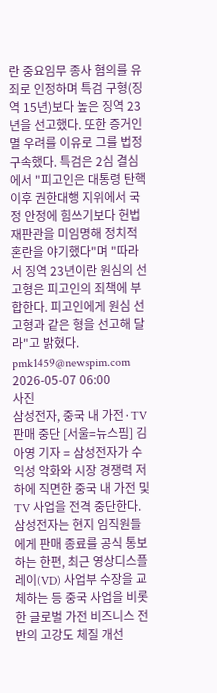란 중요임무 종사 혐의를 유죄로 인정하며 특검 구형(징역 15년)보다 높은 징역 23년을 선고했다. 또한 증거인멸 우려를 이유로 그를 법정구속했다. 특검은 2심 결심에서 "피고인은 대통령 탄핵 이후 권한대행 지위에서 국정 안정에 힘쓰기보다 헌법재판관을 미임명해 정치적 혼란을 야기했다"며 "따라서 징역 23년이란 원심의 선고형은 피고인의 죄책에 부합한다. 피고인에게 원심 선고형과 같은 형을 선고해 달라"고 밝혔다. pmk1459@newspim.com 2026-05-07 06:00
사진
삼성전자, 중국 내 가전·TV 판매 중단 [서울=뉴스핌] 김아영 기자 = 삼성전자가 수익성 악화와 시장 경쟁력 저하에 직면한 중국 내 가전 및 TV 사업을 전격 중단한다. 삼성전자는 현지 임직원들에게 판매 종료를 공식 통보하는 한편, 최근 영상디스플레이(VD) 사업부 수장을 교체하는 등 중국 사업을 비롯한 글로벌 가전 비즈니스 전반의 고강도 체질 개선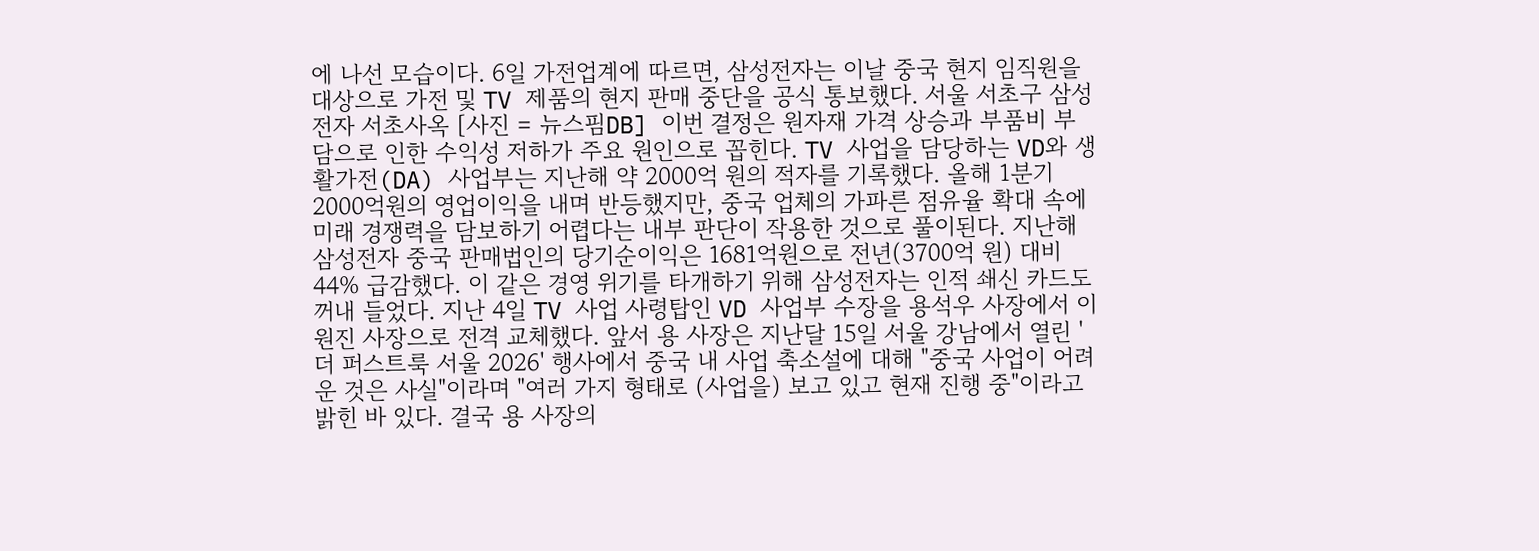에 나선 모습이다. 6일 가전업계에 따르면, 삼성전자는 이날 중국 현지 임직원을 대상으로 가전 및 TV 제품의 현지 판매 중단을 공식 통보했다. 서울 서초구 삼성전자 서초사옥 [사진 = 뉴스핌DB] 이번 결정은 원자재 가격 상승과 부품비 부담으로 인한 수익성 저하가 주요 원인으로 꼽힌다. TV 사업을 담당하는 VD와 생활가전(DA) 사업부는 지난해 약 2000억 원의 적자를 기록했다. 올해 1분기 2000억원의 영업이익을 내며 반등했지만, 중국 업체의 가파른 점유율 확대 속에 미래 경쟁력을 담보하기 어렵다는 내부 판단이 작용한 것으로 풀이된다. 지난해 삼성전자 중국 판매법인의 당기순이익은 1681억원으로 전년(3700억 원) 대비 44% 급감했다. 이 같은 경영 위기를 타개하기 위해 삼성전자는 인적 쇄신 카드도 꺼내 들었다. 지난 4일 TV 사업 사령탑인 VD 사업부 수장을 용석우 사장에서 이원진 사장으로 전격 교체했다. 앞서 용 사장은 지난달 15일 서울 강남에서 열린 '더 퍼스트룩 서울 2026' 행사에서 중국 내 사업 축소설에 대해 "중국 사업이 어려운 것은 사실"이라며 "여러 가지 형태로 (사업을) 보고 있고 현재 진행 중"이라고 밝힌 바 있다. 결국 용 사장의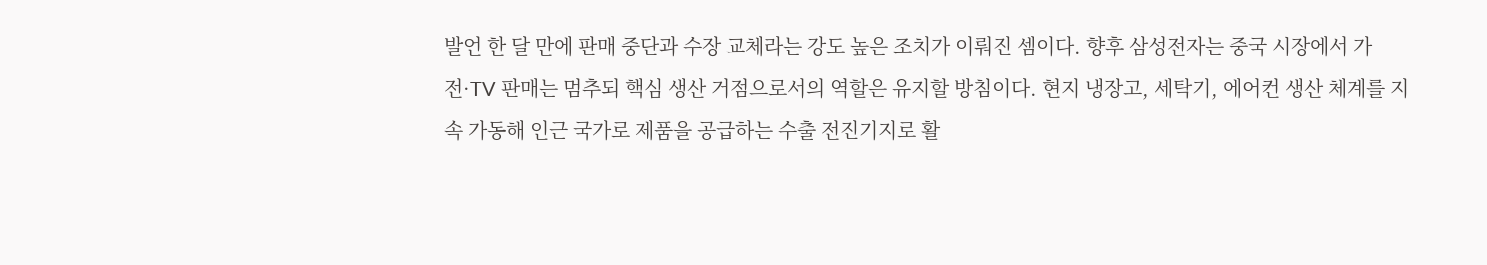발언 한 달 만에 판매 중단과 수장 교체라는 강도 높은 조치가 이뤄진 셈이다. 향후 삼성전자는 중국 시장에서 가전·TV 판매는 멈추되 핵심 생산 거점으로서의 역할은 유지할 방침이다. 현지 냉장고, 세탁기, 에어컨 생산 체계를 지속 가동해 인근 국가로 제품을 공급하는 수출 전진기지로 활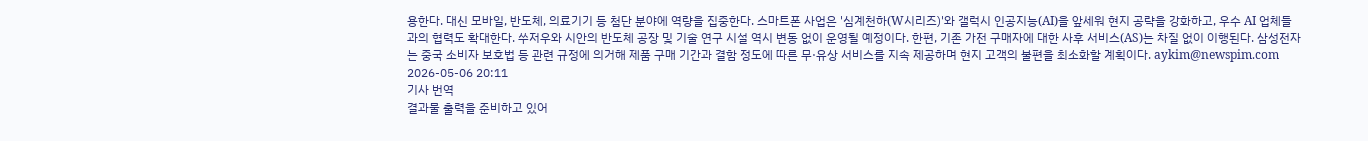용한다. 대신 모바일, 반도체, 의료기기 등 첨단 분야에 역량을 집중한다. 스마트폰 사업은 '심계천하(W시리즈)'와 갤럭시 인공지능(AI)을 앞세워 현지 공략을 강화하고, 우수 AI 업체들과의 협력도 확대한다. 쑤저우와 시안의 반도체 공장 및 기술 연구 시설 역시 변동 없이 운영될 예정이다. 한편, 기존 가전 구매자에 대한 사후 서비스(AS)는 차질 없이 이행된다. 삼성전자는 중국 소비자 보호법 등 관련 규정에 의거해 제품 구매 기간과 결함 정도에 따른 무·유상 서비스를 지속 제공하며 현지 고객의 불편을 최소화할 계획이다. aykim@newspim.com 2026-05-06 20:11
기사 번역
결과물 출력을 준비하고 있어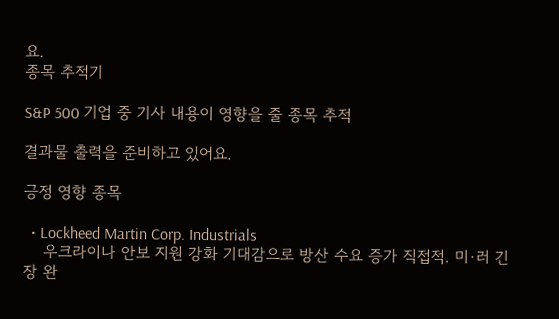요.
종목 추적기

S&P 500 기업 중 기사 내용이 영향을 줄 종목 추적

결과물 출력을 준비하고 있어요.

긍정 영향 종목

  • Lockheed Martin Corp. Industrials
    우크라이나 안보 지원 강화 기대감으로 방산 수요 증가 직접적. 미·러 긴장 완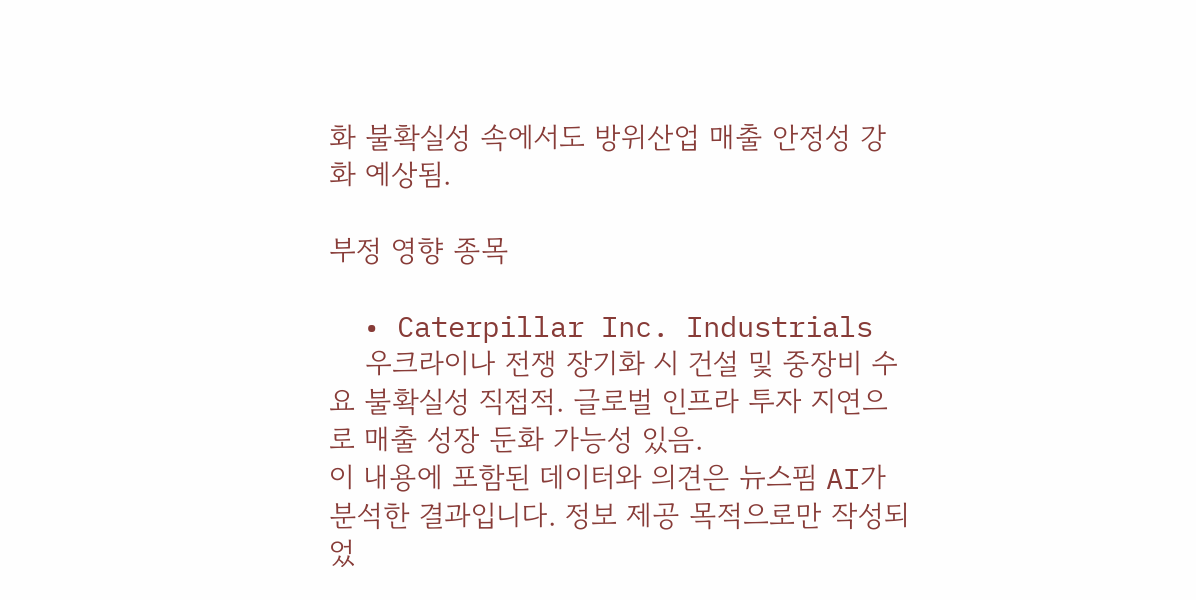화 불확실성 속에서도 방위산업 매출 안정성 강화 예상됨.

부정 영향 종목

  • Caterpillar Inc. Industrials
    우크라이나 전쟁 장기화 시 건설 및 중장비 수요 불확실성 직접적. 글로벌 인프라 투자 지연으로 매출 성장 둔화 가능성 있음.
이 내용에 포함된 데이터와 의견은 뉴스핌 AI가 분석한 결과입니다. 정보 제공 목적으로만 작성되었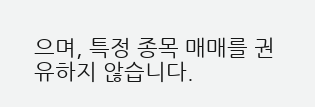으며, 특정 종목 매매를 권유하지 않습니다.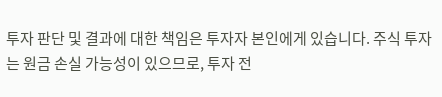투자 판단 및 결과에 대한 책임은 투자자 본인에게 있습니다. 주식 투자는 원금 손실 가능성이 있으므로, 투자 전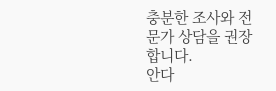충분한 조사와 전문가 상담을 권장합니다.
안다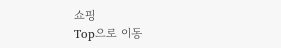쇼핑
Top으로 이동